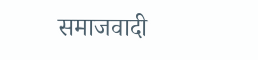समाजवादी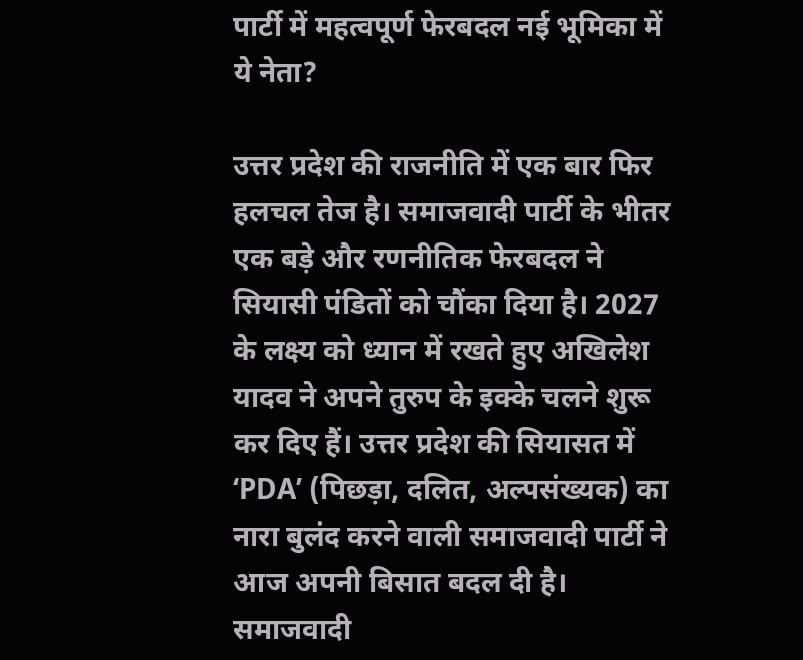पार्टी में महत्वपूर्ण फेरबदल नई भूमिका में ये नेता?

उत्तर प्रदेश की राजनीति में एक बार फिर हलचल तेज है। समाजवादी पार्टी के भीतर एक बड़े और रणनीतिक फेरबदल ने सियासी पंडितों को चौंका दिया है। 2027 के लक्ष्य को ध्यान में रखते हुए अखिलेश यादव ने अपने तुरुप के इक्के चलने शुरू कर दिए हैं। उत्तर प्रदेश की सियासत में ‘PDA’ (पिछड़ा, दलित, अल्पसंख्यक) का नारा बुलंद करने वाली समाजवादी पार्टी ने आज अपनी बिसात बदल दी है।
समाजवादी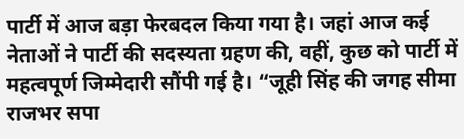पार्टी में आज बड़ा फेरबदल किया गया है। जहां आज कई नेताओं ने पार्टी की सदस्यता ग्रहण की, वहीं, कुछ को पार्टी में महत्वपूर्ण जिम्मेदारी सौंपी गई है। “जूही सिंह की जगह सीमा राजभर सपा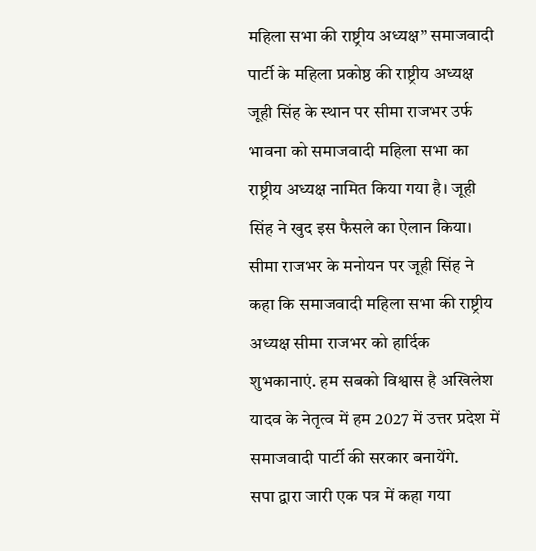महिला सभा की राष्ट्रीय अध्यक्ष” समाजवादी पार्टी के महिला प्रकोष्ठ की राष्ट्रीय अध्यक्ष जूही सिंह के स्थान पर सीमा राजभर उर्फ भावना को समाजवादी महिला सभा का राष्ट्रीय अध्यक्ष नामित किया गया है। जूही सिंह ने खुद इस फैसले का ऐलान किया। सीमा राजभर के मनोयन पर जूही सिंह ने कहा कि समाजवादी महिला सभा की राष्ट्रीय अध्यक्ष सीमा राजभर को हार्दिक शुभकानाएं. हम सबको विश्वास है अखिलेश यादव के नेतृत्व में हम 2027 में उत्तर प्रदेश में समाजवादी पार्टी की सरकार बनायेंगे.
सपा द्वारा जारी एक पत्र में कहा गया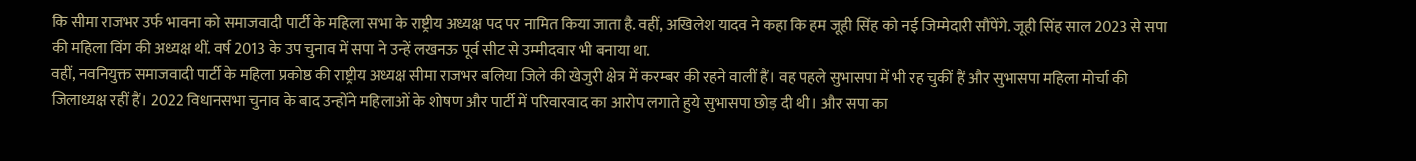कि सीमा राजभर उर्फ भावना को समाजवादी पार्टी के महिला सभा के राष्ट्रीय अध्यक्ष पद पर नामित किया जाता है. वहीं, अखिलेश यादव ने कहा कि हम जूही सिंह को नई जिम्मेदारी सौंपेंगे. जूही सिंह साल 2023 से सपा की महिला विंग की अध्यक्ष थीं. वर्ष 2013 के उप चुनाव में सपा ने उन्हें लखनऊ पूर्व सीट से उम्मीदवार भी बनाया था.
वहीं, नवनियुक्त समाजवादी पार्टी के महिला प्रकोष्ठ की राष्ट्रीय अध्यक्ष सीमा राजभर बलिया जिले की खेजुरी क्षेत्र में करम्बर की रहने वालीं हैं। वह पहले सुभासपा में भी रह चुकीं हैं और सुभासपा महिला मोर्चा की जिलाध्यक्ष रहीं हैं। 2022 विधानसभा चुनाव के बाद उन्होंने महिलाओं के शोषण और पार्टी में परिवारवाद का आरोप लगाते हुये सुभासपा छोड़ दी थी। और सपा का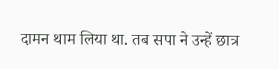दामन थाम लिया था. तब सपा ने उन्हें छात्र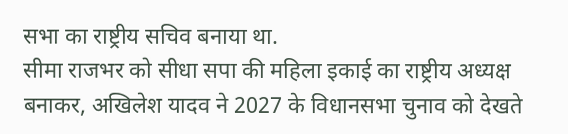सभा का राष्ट्रीय सचिव बनाया था.
सीमा राजभर को सीधा सपा की महिला इकाई का राष्ट्रीय अध्यक्ष बनाकर, अखिलेश यादव ने 2027 के विधानसभा चुनाव को देखते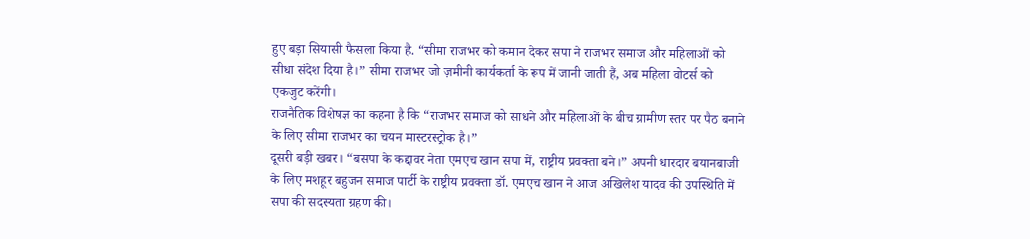हुए बड़ा सियासी फैसला किया है. “सीमा राजभर को कमान देकर सपा ने राजभर समाज और महिलाओं को सीधा संदेश दिया है।” सीमा राजभर जो ज़मीनी कार्यकर्ता के रूप में जानी जाती हैं, अब महिला वोटर्स को एकजुट करेंगी।
राजनैतिक विशेषज्ञ का कहना है कि “राजभर समाज को साधने और महिलाओं के बीच ग्रामीण स्तर पर पैठ बनाने के लिए सीमा राजभर का चयन मास्टरस्ट्रोक है।”
दूसरी बड़ी खबर। “बसपा के कद्दावर नेता एमएच खान सपा में, राष्ट्रीय प्रवक्ता बने।” अपनी धारदार बयानबाजी के लिए मशहूर बहुजन समाज पार्टी के राष्ट्रीय प्रवक्ता डॉ. एमएच खान ने आज अखिलेश यादव की उपस्थिति में सपा की सदस्यता ग्रहण की।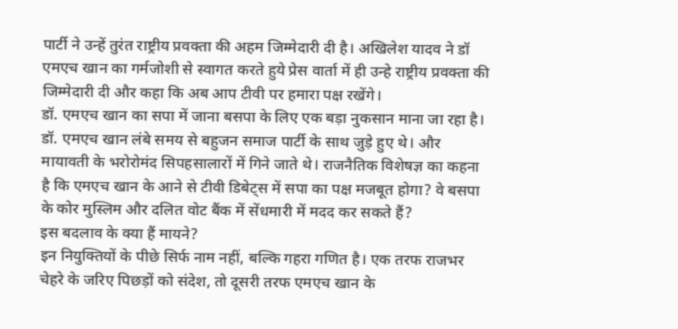पार्टी ने उन्हें तुरंत राष्ट्रीय प्रवक्ता की अहम जिम्मेदारी दी है। अखिलेश यादव ने डॉ एमएच खान का गर्मजोशी से स्वागत करते हुये प्रेस वार्ता में ही उन्हे राष्ट्रीय प्रवक्ता की जिम्मेदारी दी और कहा कि अब आप टीवी पर हमारा पक्ष रखेंगे।
डॉ. एमएच खान का सपा में जाना बसपा के लिए एक बड़ा नुकसान माना जा रहा है। डॉ. एमएच खान लंबे समय से बहुजन समाज पार्टी के साथ जुड़े हुए थे। और मायावती के भरोरोमंद सिपहसालारों में गिने जाते थे। राजनैतिक विशेषज्ञ का कहना है कि एमएच खान के आने से टीवी डिबेट्स में सपा का पक्ष मजबूत होगा? वे बसपा के कोर मुस्लिम और दलित वोट बैंक में सेंधमारी में मदद कर सकते हैं?
इस बदलाव के क्या हैं मायने?
इन नियुक्तियों के पीछे सिर्फ नाम नहीं, बल्कि गहरा गणित है। एक तरफ राजभर चेहरे के जरिए पिछड़ों को संदेश, तो दूसरी तरफ एमएच खान के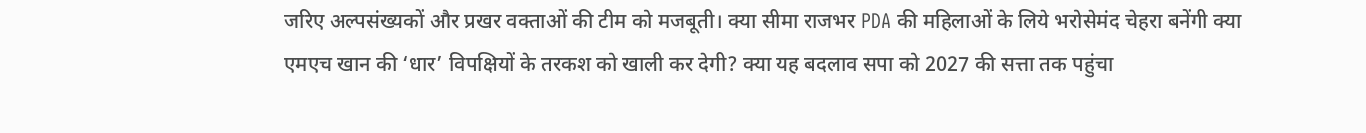जरिए अल्पसंख्यकों और प्रखर वक्ताओं की टीम को मजबूती। क्या सीमा राजभर PDA की महिलाओं के लिये भरोसेमंद चेहरा बनेंगी क्या एमएच खान की ‘धार’ विपक्षियों के तरकश को खाली कर देगी? क्या यह बदलाव सपा को 2027 की सत्ता तक पहुंचा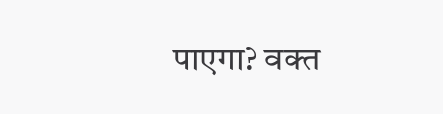पाएगा? वक्त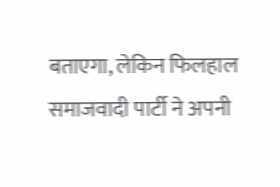बताएगा, लेकिन फिलहाल समाजवादी पार्टी ने अपनी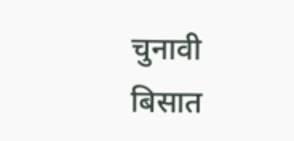चुनावी बिसात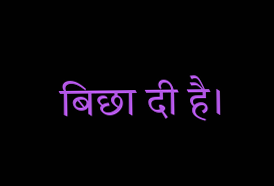बिछा दी है।